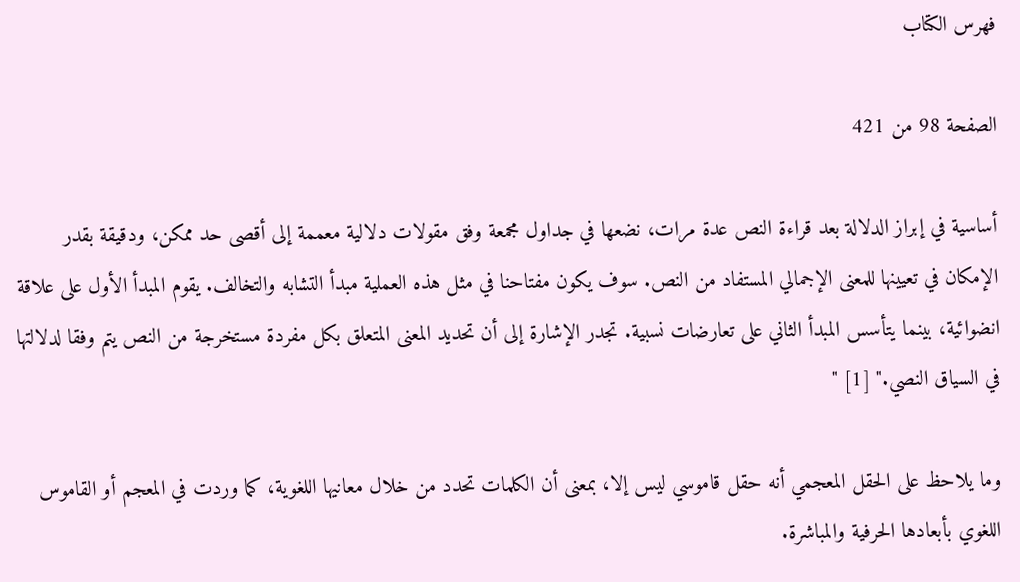فهرس الكتاب

الصفحة 98 من 421

أساسية في إبراز الدلالة بعد قراءة النص عدة مرات، نضعها في جداول مجمعة وفق مقولات دلالية معممة إلى أقصى حد ممكن، ودقيقة بقدر الإمكان في تعيينها للمعنى الإجمالي المستفاد من النص. سوف يكون مفتاحنا في مثل هذه العملية مبدأ التشابه والتخالف. يقوم المبدأ الأول على علاقة انضوائية، بينما يتأسس المبدأ الثاني على تعارضات نسبية. تجدر الإشارة إلى أن تحديد المعنى المتعلق بكل مفردة مستخرجة من النص يتم وفقا لدلالتها في السياق النصي." [1] "

وما يلاحظ على الحقل المعجمي أنه حقل قاموسي ليس إلا، بمعنى أن الكلمات تحدد من خلال معانيها اللغوية، كما وردت في المعجم أو القاموس اللغوي بأبعادها الحرفية والمباشرة.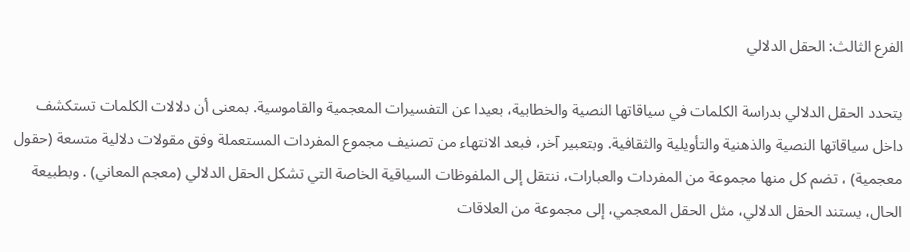الفرع الثالث: الحقل الدلالي

يتحدد الحقل الدلالي بدراسة الكلمات في سياقاتها النصية والخطابية، بعيدا عن التفسيرات المعجمية والقاموسية. بمعنى أن دلالات الكلمات تستكشف داخل سياقاتها النصية والذهنية والتأويلية والثقافية. وبتعبير آخر، فبعد الانتهاء من تصنيف مجموع المفردات المستعملة وفق مقولات دلالية متسعة (حقول معجمية) ، تضم كل منها مجموعة من المفردات والعبارات، ننتقل إلى الملفوظات السياقية الخاصة التي تشكل الحقل الدلالي (معجم المعاني) . وبطبيعة الحال، يستند الحقل الدلالي، مثل الحقل المعجمي، إلى مجموعة من العلاقات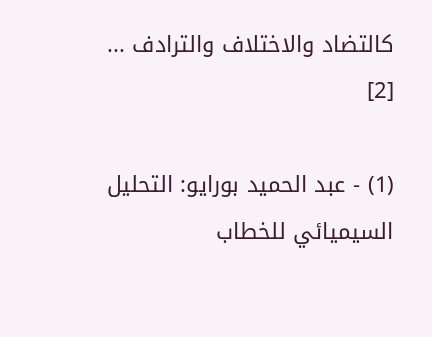كالتضاد والاختلاف والترادف ... [2]

(1) - عبد الحميد بورايو: التحليل السيميائي للخطاب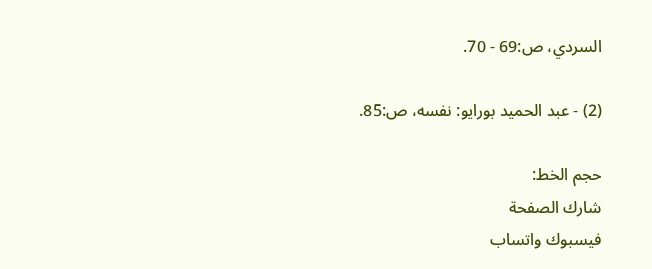السردي، ص:69 - 70.

(2) - عبد الحميد بورايو: نفسه، ص:85.

حجم الخط:
شارك الصفحة
فيسبوك واتساب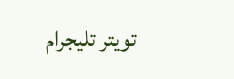تويتر تليجرام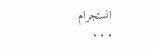انستجرام
. . .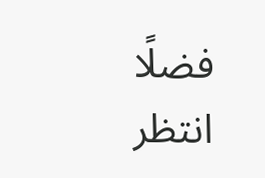فضلًا انتظر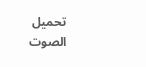تحميل الصوت